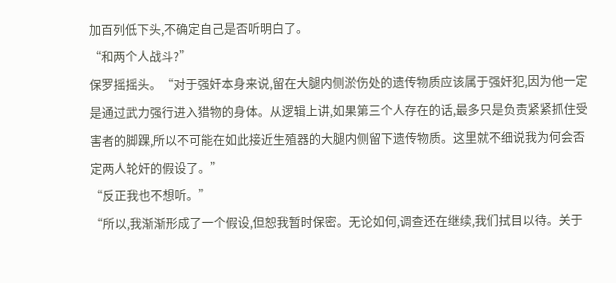加百列低下头,不确定自己是否听明白了。
“和两个人战斗?”
保罗摇摇头。“对于强奸本身来说,留在大腿内侧淤伤处的遗传物质应该属于强奸犯,因为他一定是通过武力强行进入猎物的身体。从逻辑上讲,如果第三个人存在的话,最多只是负责紧紧抓住受害者的脚踝,所以不可能在如此接近生殖器的大腿内侧留下遗传物质。这里就不细说我为何会否定两人轮奸的假设了。”
“反正我也不想听。”
“所以,我渐渐形成了一个假设,但恕我暂时保密。无论如何,调查还在继续,我们拭目以待。关于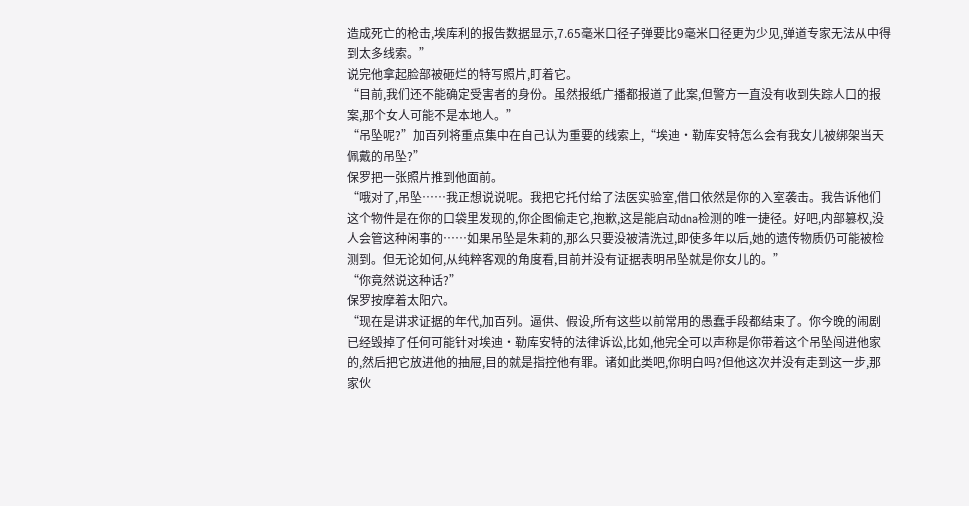造成死亡的枪击,埃库利的报告数据显示,7.65毫米口径子弹要比9毫米口径更为少见,弹道专家无法从中得到太多线索。”
说完他拿起脸部被砸烂的特写照片,盯着它。
“目前,我们还不能确定受害者的身份。虽然报纸广播都报道了此案,但警方一直没有收到失踪人口的报案,那个女人可能不是本地人。”
“吊坠呢?”加百列将重点集中在自己认为重要的线索上,“埃迪·勒库安特怎么会有我女儿被绑架当天佩戴的吊坠?”
保罗把一张照片推到他面前。
“哦对了,吊坠……我正想说说呢。我把它托付给了法医实验室,借口依然是你的入室袭击。我告诉他们这个物件是在你的口袋里发现的,你企图偷走它,抱歉,这是能启动dna检测的唯一捷径。好吧,内部篡权,没人会管这种闲事的……如果吊坠是朱莉的,那么只要没被清洗过,即使多年以后,她的遗传物质仍可能被检测到。但无论如何,从纯粹客观的角度看,目前并没有证据表明吊坠就是你女儿的。”
“你竟然说这种话?”
保罗按摩着太阳穴。
“现在是讲求证据的年代,加百列。逼供、假设,所有这些以前常用的愚蠢手段都结束了。你今晚的闹剧已经毁掉了任何可能针对埃迪·勒库安特的法律诉讼,比如,他完全可以声称是你带着这个吊坠闯进他家的,然后把它放进他的抽屉,目的就是指控他有罪。诸如此类吧,你明白吗?但他这次并没有走到这一步,那家伙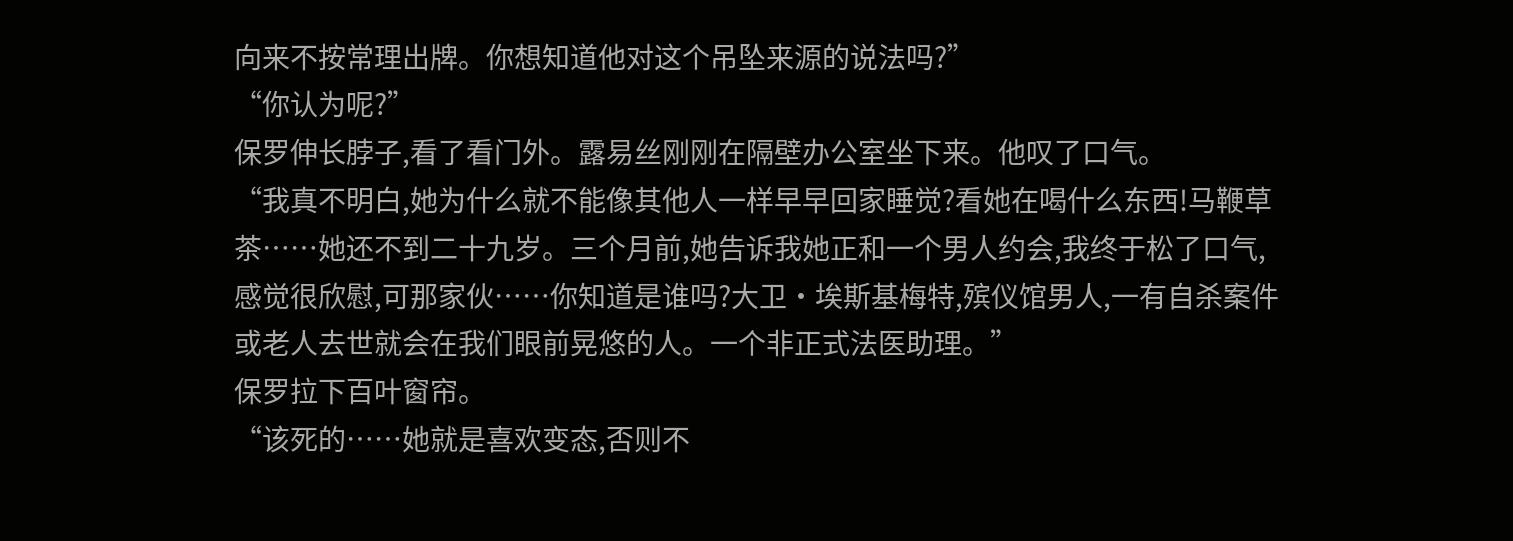向来不按常理出牌。你想知道他对这个吊坠来源的说法吗?”
“你认为呢?”
保罗伸长脖子,看了看门外。露易丝刚刚在隔壁办公室坐下来。他叹了口气。
“我真不明白,她为什么就不能像其他人一样早早回家睡觉?看她在喝什么东西!马鞭草茶……她还不到二十九岁。三个月前,她告诉我她正和一个男人约会,我终于松了口气,感觉很欣慰,可那家伙……你知道是谁吗?大卫·埃斯基梅特,殡仪馆男人,一有自杀案件或老人去世就会在我们眼前晃悠的人。一个非正式法医助理。”
保罗拉下百叶窗帘。
“该死的……她就是喜欢变态,否则不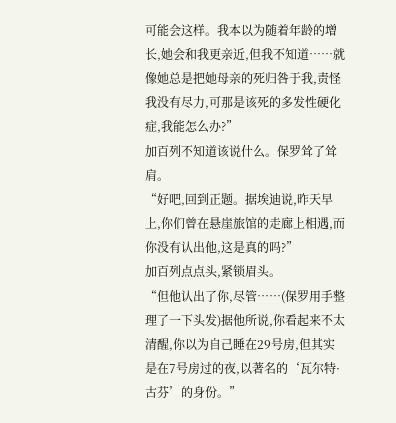可能会这样。我本以为随着年龄的增长,她会和我更亲近,但我不知道……就像她总是把她母亲的死归咎于我,责怪我没有尽力,可那是该死的多发性硬化症,我能怎么办?”
加百列不知道该说什么。保罗耸了耸肩。
“好吧,回到正题。据埃迪说,昨天早上,你们曾在悬崖旅馆的走廊上相遇,而你没有认出他,这是真的吗?”
加百列点点头,紧锁眉头。
“但他认出了你,尽管……(保罗用手整理了一下头发)据他所说,你看起来不太清醒,你以为自己睡在29号房,但其实是在7号房过的夜,以著名的‘瓦尔特·古芬’的身份。”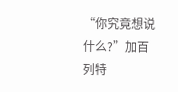“你究竟想说什么?”加百列特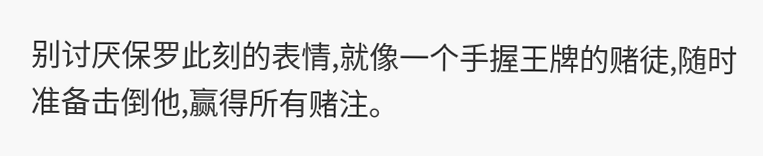别讨厌保罗此刻的表情,就像一个手握王牌的赌徒,随时准备击倒他,赢得所有赌注。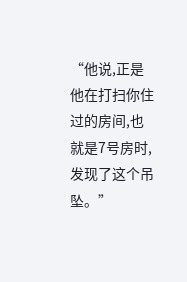“他说,正是他在打扫你住过的房间,也就是7号房时,发现了这个吊坠。”